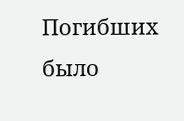Погибших было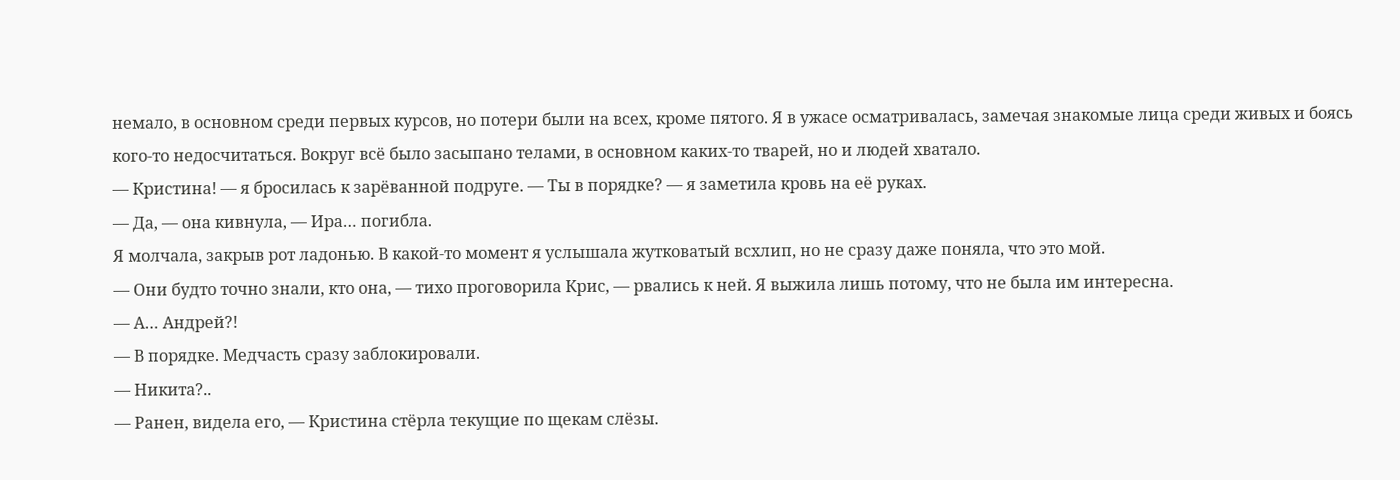немало, в основном среди первых курсов, но потери были на всех, кроме пятого. Я в ужасе осматривалась, замечая знакомые лица среди живых и боясь кого-то недосчитаться. Вокруг всё было засыпано телами, в основном каких-то тварей, но и людей хватало.
— Кристина! — я бросилась к зарёванной подруге. — Ты в порядке? — я заметила кровь на её руках.
— Да, — она кивнула, — Ира… погибла.
Я молчала, закрыв рот ладонью. В какой-то момент я услышала жутковатый всхлип, но не сразу даже поняла, что это мой.
— Они будто точно знали, кто она, — тихо проговорила Крис, — рвались к ней. Я выжила лишь потому, что не была им интересна.
— А… Андрей?!
— В порядке. Медчасть сразу заблокировали.
— Никита?..
— Ранен, видела его, — Кристина стёрла текущие по щекам слёзы.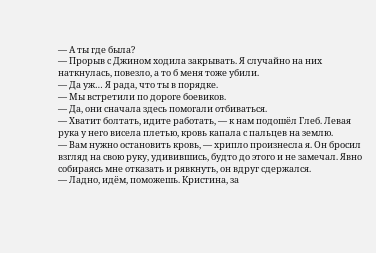— А ты где была?
— Прорыв с Джином ходила закрывать. Я случайно на них наткнулась, повезло, а то б меня тоже убили.
— Да уж… Я рада, что ты в порядке.
— Мы встретили по дороге боевиков.
— Да, они сначала здесь помогали отбиваться.
— Хватит болтать, идите работать, — к нам подошёл Глеб. Левая рука у него висела плетью, кровь капала с пальцев на землю.
— Вам нужно остановить кровь, — хрипло произнесла я. Он бросил взгляд на свою руку, удивившись, будто до этого и не замечал. Явно собираясь мне отказать и рявкнуть, он вдруг сдержался.
— Ладно, идём, поможешь. Кристина, за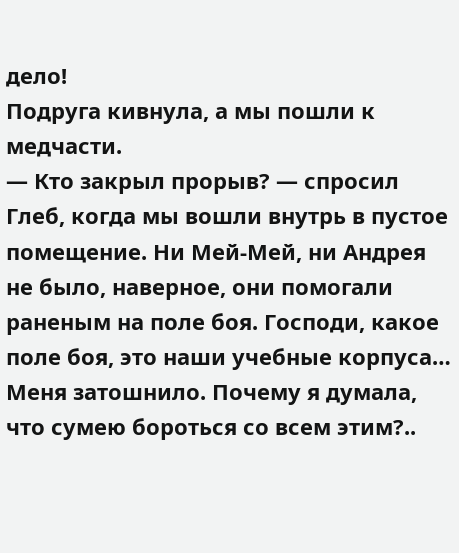дело!
Подруга кивнула, а мы пошли к медчасти.
— Кто закрыл прорыв? — спросил Глеб, когда мы вошли внутрь в пустое помещение. Ни Мей-Мей, ни Андрея не было, наверное, они помогали раненым на поле боя. Господи, какое поле боя, это наши учебные корпуса… Меня затошнило. Почему я думала, что сумею бороться со всем этим?..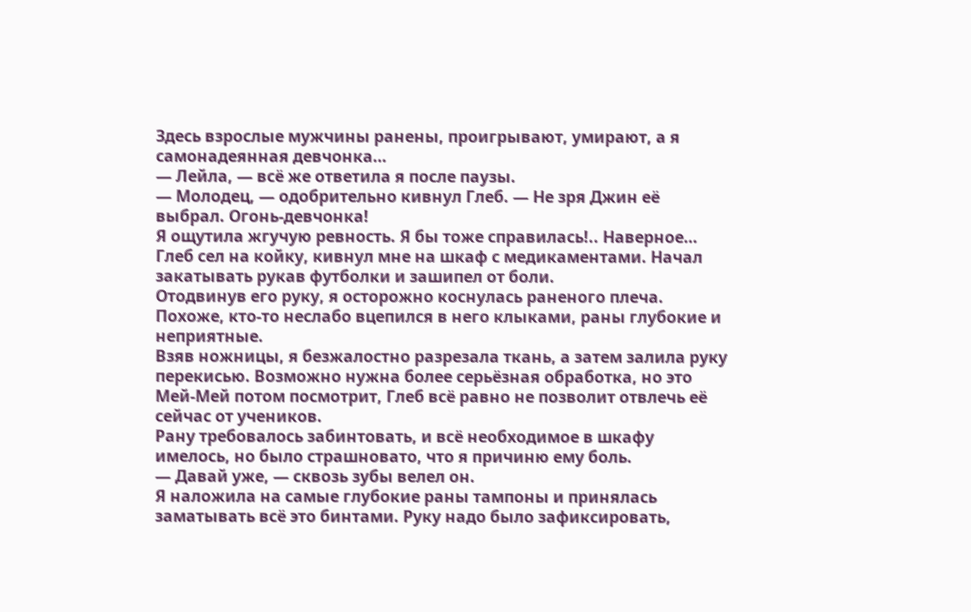Здесь взрослые мужчины ранены, проигрывают, умирают, а я самонадеянная девчонка…
— Лейла, — всё же ответила я после паузы.
— Молодец, — одобрительно кивнул Глеб. — Не зря Джин её выбрал. Огонь-девчонка!
Я ощутила жгучую ревность. Я бы тоже справилась!.. Наверное…
Глеб сел на койку, кивнул мне на шкаф с медикаментами. Начал закатывать рукав футболки и зашипел от боли.
Отодвинув его руку, я осторожно коснулась раненого плеча. Похоже, кто-то неслабо вцепился в него клыками, раны глубокие и неприятные.
Взяв ножницы, я безжалостно разрезала ткань, а затем залила руку перекисью. Возможно нужна более серьёзная обработка, но это Мей-Мей потом посмотрит, Глеб всё равно не позволит отвлечь её сейчас от учеников.
Рану требовалось забинтовать, и всё необходимое в шкафу имелось, но было страшновато, что я причиню ему боль.
— Давай уже, — сквозь зубы велел он.
Я наложила на самые глубокие раны тампоны и принялась заматывать всё это бинтами. Руку надо было зафиксировать,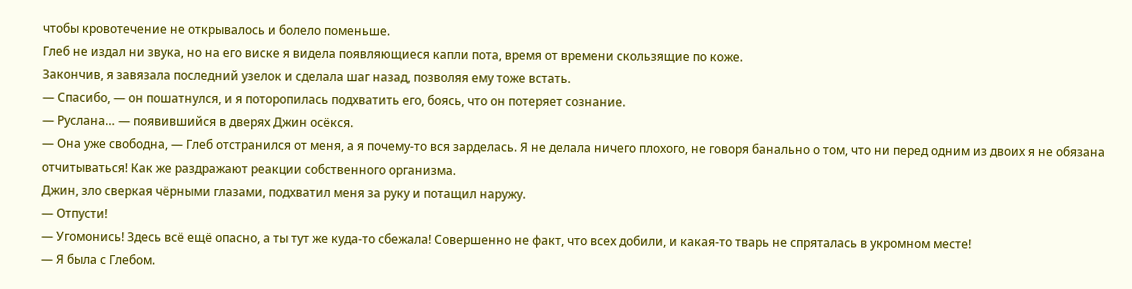чтобы кровотечение не открывалось и болело поменьше.
Глеб не издал ни звука, но на его виске я видела появляющиеся капли пота, время от времени скользящие по коже.
Закончив, я завязала последний узелок и сделала шаг назад, позволяя ему тоже встать.
— Спасибо, — он пошатнулся, и я поторопилась подхватить его, боясь, что он потеряет сознание.
— Руслана… — появившийся в дверях Джин осёкся.
— Она уже свободна, — Глеб отстранился от меня, а я почему-то вся зарделась. Я не делала ничего плохого, не говоря банально о том, что ни перед одним из двоих я не обязана отчитываться! Как же раздражают реакции собственного организма.
Джин, зло сверкая чёрными глазами, подхватил меня за руку и потащил наружу.
— Отпусти!
— Угомонись! Здесь всё ещё опасно, а ты тут же куда-то сбежала! Совершенно не факт, что всех добили, и какая-то тварь не спряталась в укромном месте!
— Я была с Глебом.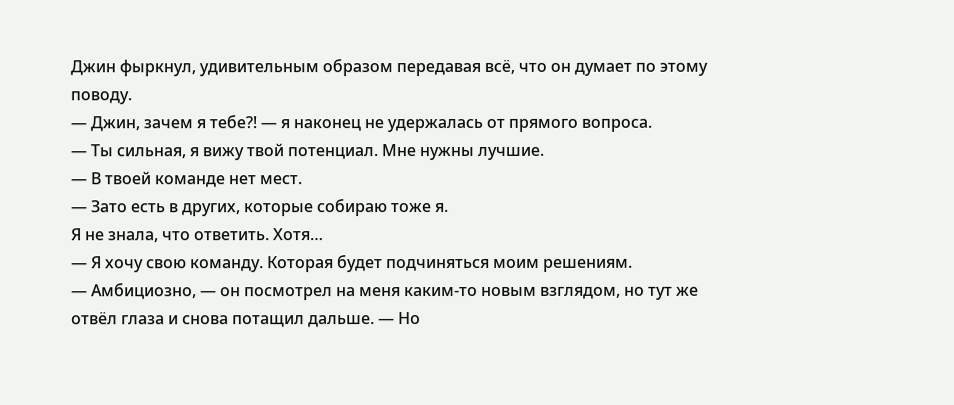Джин фыркнул, удивительным образом передавая всё, что он думает по этому поводу.
— Джин, зачем я тебе?! — я наконец не удержалась от прямого вопроса.
— Ты сильная, я вижу твой потенциал. Мне нужны лучшие.
— В твоей команде нет мест.
— Зато есть в других, которые собираю тоже я.
Я не знала, что ответить. Хотя…
— Я хочу свою команду. Которая будет подчиняться моим решениям.
— Амбициозно, — он посмотрел на меня каким-то новым взглядом, но тут же отвёл глаза и снова потащил дальше. — Но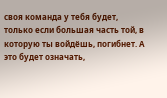своя команда у тебя будет, только если большая часть той, в которую ты войдёшь, погибнет. А это будет означать,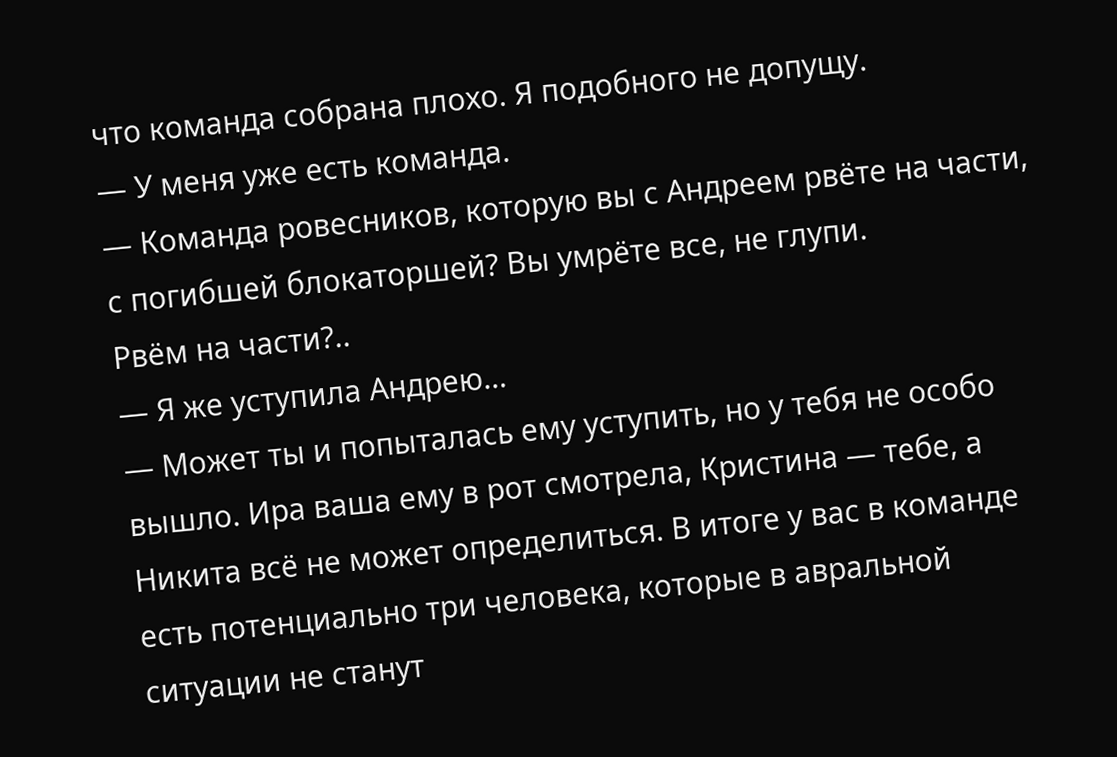что команда собрана плохо. Я подобного не допущу.
— У меня уже есть команда.
— Команда ровесников, которую вы с Андреем рвёте на части, с погибшей блокаторшей? Вы умрёте все, не глупи.
Рвём на части?..
— Я же уступила Андрею…
— Может ты и попыталась ему уступить, но у тебя не особо вышло. Ира ваша ему в рот смотрела, Кристина — тебе, а Никита всё не может определиться. В итоге у вас в команде есть потенциально три человека, которые в авральной ситуации не станут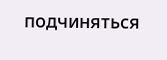подчиняться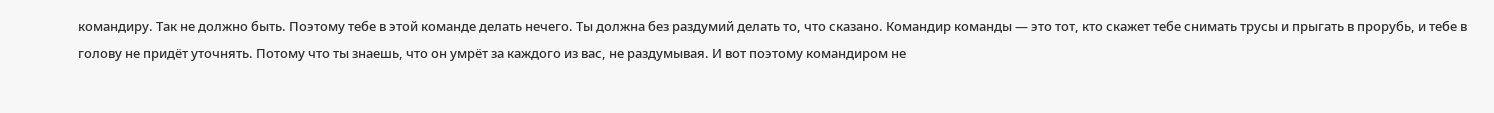командиру. Так не должно быть. Поэтому тебе в этой команде делать нечего. Ты должна без раздумий делать то, что сказано. Командир команды — это тот, кто скажет тебе снимать трусы и прыгать в прорубь, и тебе в голову не придёт уточнять. Потому что ты знаешь, что он умрёт за каждого из вас, не раздумывая. И вот поэтому командиром не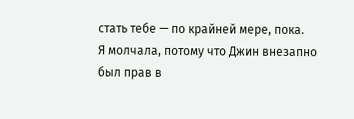стать тебе — по крайней мере, пока.
Я молчала, потому что Джин внезапно был прав в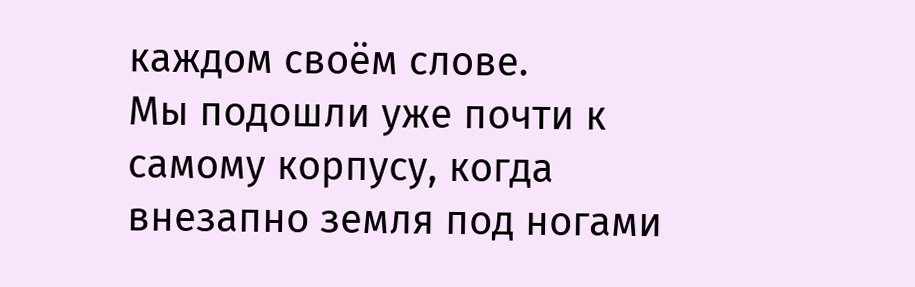каждом своём слове.
Мы подошли уже почти к самому корпусу, когда внезапно земля под ногами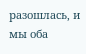разошлась, и мы оба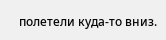полетели куда-то вниз.